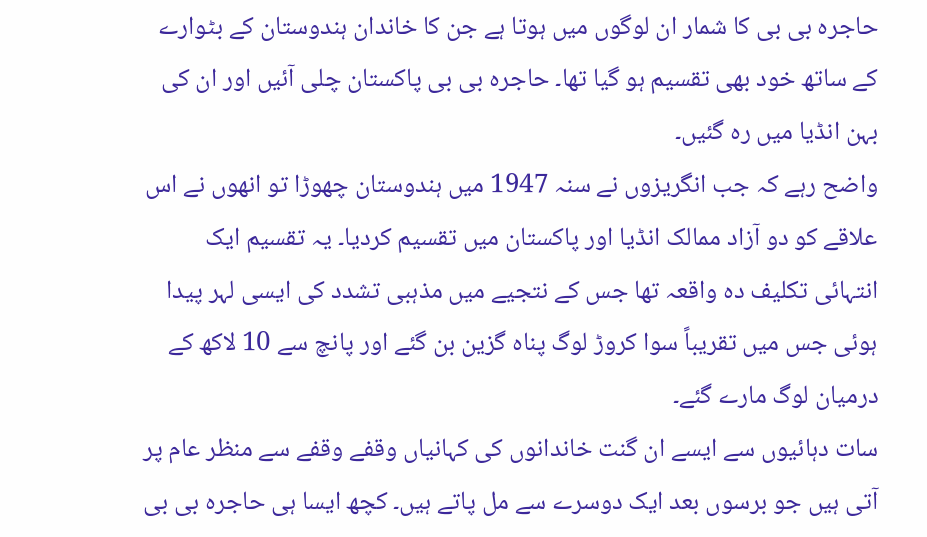حاجرہ بی بی کا شمار ان لوگوں میں ہوتا ہے جن کا خاندان ہندوستان کے بٹوارے کے ساتھ خود بھی تقسیم ہو گیا تھا۔ حاجرہ بی بی پاکستان چلی آئیں اور ان کی بہن انڈیا میں رہ گئیں۔
واضح رہے کہ جب انگریزوں نے سنہ 1947 میں ہندوستان چھوڑا تو انھوں نے اس علاقے کو دو آزاد ممالک انڈیا اور پاکستان میں تقسیم کردیا۔ یہ تقسیم ایک انتہائی تکلیف دہ واقعہ تھا جس کے نتجیے میں مذہبی تشدد کی ایسی لہر پیدا ہوئی جس میں تقریباً سوا کروڑ لوگ پناہ گزین بن گئے اور پانچ سے 10 لاکھ کے درمیان لوگ مارے گئے۔
سات دہائیوں سے ایسے ان گنت خاندانوں کی کہانیاں وقفے وقفے سے منظر عام پر آتی ہیں جو برسوں بعد ایک دوسرے سے مل پاتے ہیں۔ کچھ ایسا ہی حاجرہ بی بی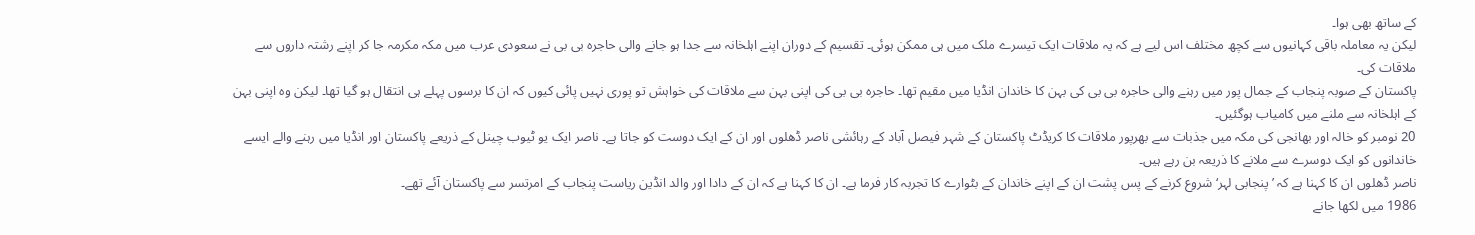کے ساتھ بھی ہوا۔
لیکن یہ معاملہ باقی کہانیوں سے کچھ مختلف اس لیے ہے کہ یہ ملاقات ایک تیسرے ملک میں ہی ممکن ہوئی۔ تقسیم کے دوران اپنے اہلخانہ سے جدا ہو جانے والی حاجرہ بی بی نے سعودی عرب میں مکہ مکرمہ جا کر اپنے رشتہ داروں سے ملاقات کی۔
پاکستان کے صوبہ پنجاب کے جمال پور میں رہنے والی حاجرہ بی بی کی بہن کا خاندان انڈیا میں مقیم تھا۔ حاجرہ بی بی کی اپنی بہن سے ملاقات کی خواہش تو پوری نہیں پائی کیوں کہ ان کا برسوں پہلے ہی انتقال ہو گیا تھا۔ لیکن وہ اپنی بہن کے اہلخانہ سے ملنے میں کامیاب ہوگئیں۔
20 نومبر کو خالہ اور بھانجی کی مکہ میں جذبات سے بھرپور ملاقات کا کریڈٹ پاکستان کے شہر فیصل آباد کے رہائشی ناصر ڈھلوں اور ان کے ایک دوست کو جاتا ہے۔ ناصر ایک یو ٹیوب چینل کے ذریعے پاکستان اور انڈیا میں رہنے والے ایسے خاندانوں کو ایک دوسرے سے ملانے کا ذریعہ بن رہے ہیں۔
ناصر ڈھلوں ان کا کہنا ہے کہ ’پنجابی لہر‘ شروع کرنے کے پس پشت ان کے اپنے خاندان کے بٹوارے کا تجربہ کار فرما ہے۔ ان کا کہنا ہے کہ ان کے دادا اور والد انڈین ریاست پنجاب کے امرتسر سے پاکستان آئے تھے۔
1986 میں لکھا جانے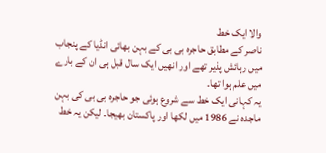والا ایک خط
ناصر کے مطابق حاجرہ بی بی کے بہن بھائی انڈیا کے پنجاب میں رہائش پذیر تھے اور انھیں ایک سال قبل ہی ان کے بارے میں علم ہوا تھا۔
یہ کہانی ایک خط سے شروع ہوئی جو حاجرہ بی بی کی بہن ماجدہ نے 1986 میں لکھا اور پاکستان بھیجا۔ لیکن یہ خط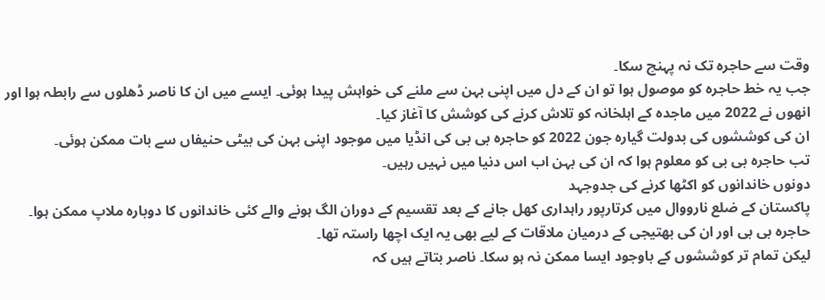وقت سے حاجرہ تک نہ پہنچ سکا۔
جب یہ خط حاجرہ کو موصول ہوا تو ان کے دل میں اپنی بہن سے ملنے کی خواہش پیدا ہوئی۔ ایسے میں ان کا ناصر ڈھلوں سے رابطہ ہوا اور انھوں نے 2022 میں ماجدہ کے اہلخانہ کو تلاش کرنے کی کوشش کا آغاز کیا۔
ان کی کوششوں کی بدولت گیارہ جون 2022 کو حاجرہ بی بی کی انڈیا میں موجود اپنی بہن کی بیٹی حنیفاں سے بات ممکن ہوئی۔
تب حاجرہ بی بی کو معلوم ہوا کہ ان کی بہن اب اس دنیا میں نہیں رہیں۔
دونوں خاندانوں کو اکٹھا کرنے کی جدوجہد
پاکستان کے ضلع نارووال میں کرتارپور راہداری کھل جانے کے بعد تقسیم کے دوران الگ ہونے والے کئی خاندانوں کا دوبارہ ملاپ ممکن ہوا۔ حاجرہ بی بی اور ان کی بھتیجی کے درمیان ملاقات کے لیے بھی یہ ایک اچھا راستہ تھا۔
لیکن تمام تر کوششوں کے باوجود ایسا ممکن نہ ہو سکا۔ ناصر بتاتے ہیں کہ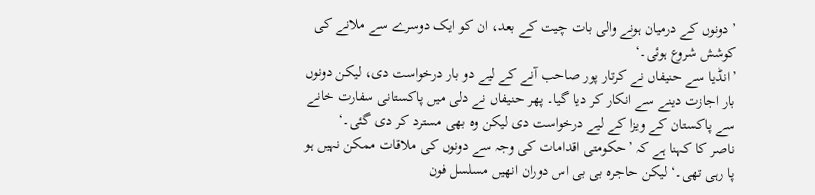’دونوں کے درمیان ہونے والی بات چیت کے بعد، ان کو ایک دوسرے سے ملانے کی کوشش شروع ہوئی۔‘
’انڈیا سے حنیفاں نے کرتار پور صاحب آنے کے لیے دو بار درخواست دی، لیکن دونوں بار اجازت دینے سے انکار کر دیا گیا۔ پھر حنیفاں نے دلی میں پاکستانی سفارت خانے سے پاکستان کے ویزا کے لیے درخواست دی لیکن وہ بھی مسترد کر دی گئی۔‘
ناصر کا کہنا ہے کہ ’حکومتی اقدامات کی وجہ سے دونوں کی ملاقات ممکن نہیں ہو پا رہی تھی۔‘ لیکن حاجرہ بی بی اس دوران انھیں مسلسل فون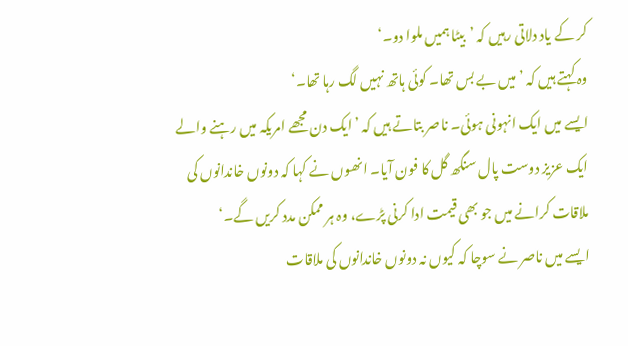کر کے یاد دلاتی رہیں کہ ’بیٹا ہمیں ملوا دو۔‘
وہ کہتے ہیں کہ ’میں بے بس تھا۔ کوئی ہاتھ نہیں لگ رہا تھا۔‘
ایسے میں ایک انہونی ہوئی۔ ناصر بتاتے ہیں کہ ’ایک دن مجھے امریکہ میں رہنے والے ایک عزیز دوست پال سنگھ گل کا فون آیا۔ انھوں نے کہا کہ دونوں خاندانوں کی ملاقات کرانے میں جو بھی قیمت ادا کرنی پڑے، وہ ہر ممکن مدد کریں گے۔‘
ایسے میں ناصر نے سوچا کہ کیوں نہ دونوں خاندانوں کی ملاقات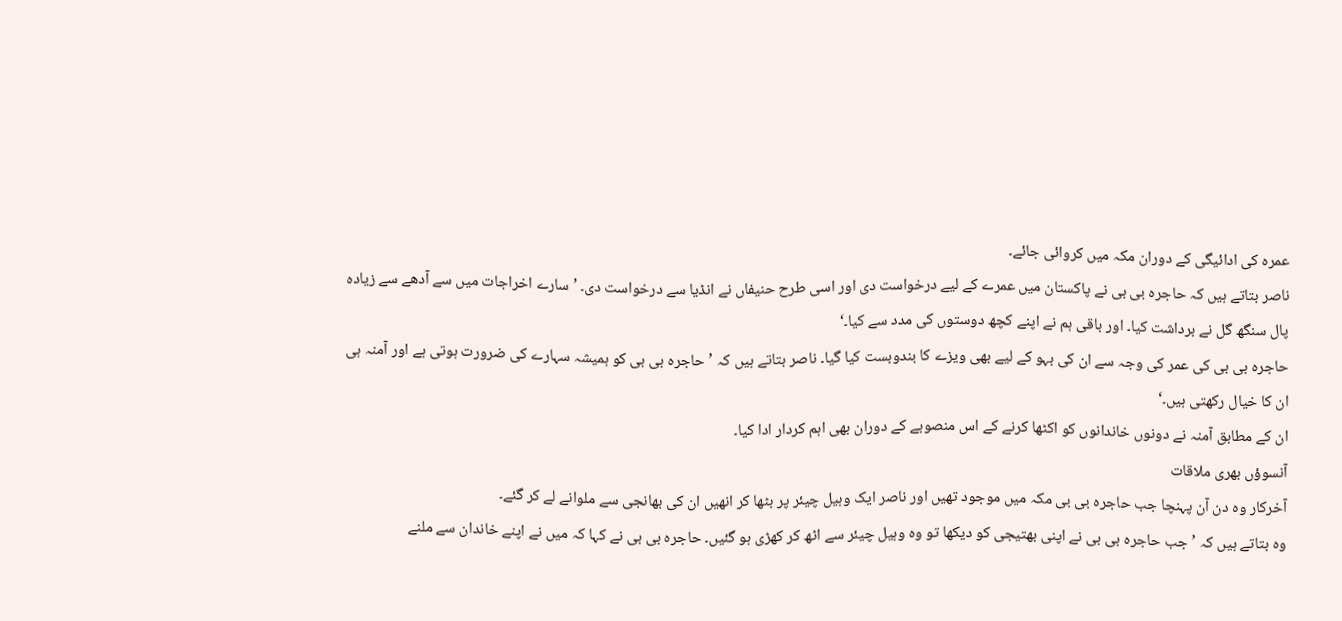عمرہ کی ادائیگی کے دوران مکہ میں کروائی جائے۔
ناصر بتاتے ہیں کہ حاجرہ بی بی نے پاکستان میں عمرے کے لیے درخواست دی اور اسی طرح حنیفاں نے انڈیا سے درخواست دی۔ ’سارے اخراجات میں سے آدھے سے زیادہ پال سنگھ گل نے برداشت کیا۔ اور باقی ہم نے اپنے کچھ دوستوں کی مدد سے کیا۔‘
حاجرہ بی بی کی عمر کی وجہ سے ان کی بہو کے لیے بھی ویزے کا بندوبست کیا گیا۔ ناصر بتاتے ہیں کہ ’حاجرہ بی بی کو ہمیشہ سہارے کی ضرورت ہوتی ہے اور آمنہ ہی ان کا خیال رکھتی ہیں۔‘
ان کے مطابق آمنہ نے دونوں خاندانوں کو اکٹھا کرنے کے اس منصوبے کے دوران بھی اہم کردار ادا کیا۔
آنسوؤں بھری ملاقات
آخرکار وہ دن آن پہنچا جب حاجرہ بی بی مکہ میں موجود تھیں اور ناصر ایک وہیل چیئر پر بٹھا کر انھیں ان کی بھانجی سے ملوانے لے کر گئے۔
وہ بتاتے ہیں کہ ’جب حاجرہ بی بی نے اپنی بھتیجی کو دیکھا تو وہ وہیل چیئر سے اٹھ کر کھڑی ہو گئیں۔ حاجرہ بی بی نے کہا کہ میں نے اپنے خاندان سے ملنے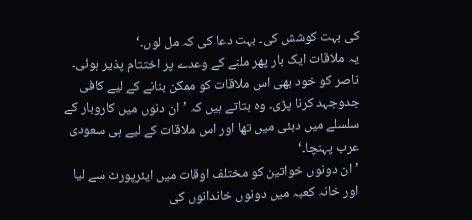کی بہت کوشش کی۔ بہت دعا کی کہ مل لوں۔‘
یہ ملاقات ایک بار پھر ملنے کے وعدے پر اختتام پذیر ہوئی۔
ناصر کو خود بھی اس ملاقات کو ممکن بنانے کے لیے کافی جدوجہد کرنا پڑی۔ وہ بتاتے ہیں کہ ’ان دنوں میں کاروبار کے سلسلے میں دبئی میں تھا اور اس ملاقات کے لیے ہی سعودی عرب پہنچا۔‘
’ان دونوں خواتین کو مختلف اوقات میں ایئرپورٹ سے لیا اور خانہ کعبہ میں دونوں خاندانوں کی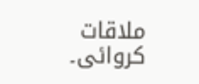ملاقات کروائی۔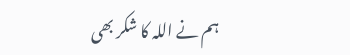ہم نے اللہ کا شکر بھی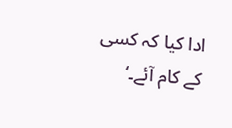ادا کیا کہ کسی کے کام آئے۔‘